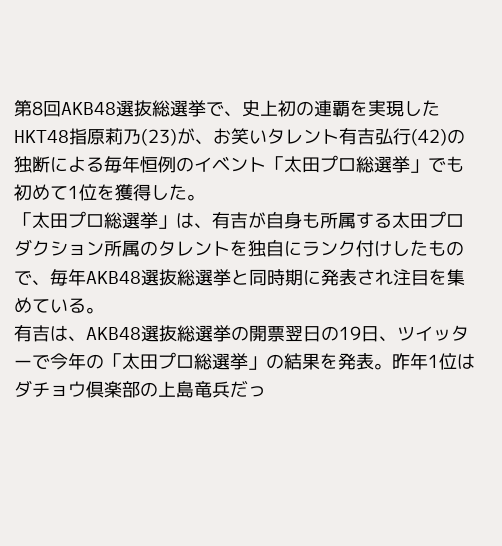第8回AKB48選抜総選挙で、史上初の連覇を実現したHKT48指原莉乃(23)が、お笑いタレント有吉弘行(42)の独断による毎年恒例のイベント「太田プロ総選挙」でも初めて1位を獲得した。
「太田プロ総選挙」は、有吉が自身も所属する太田プロダクション所属のタレントを独自にランク付けしたもので、毎年AKB48選抜総選挙と同時期に発表され注目を集めている。
有吉は、AKB48選抜総選挙の開票翌日の19日、ツイッターで今年の「太田プロ総選挙」の結果を発表。昨年1位はダチョウ倶楽部の上島竜兵だっ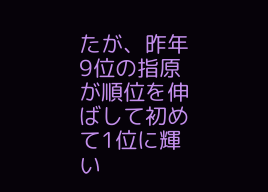たが、昨年9位の指原が順位を伸ばして初めて1位に輝い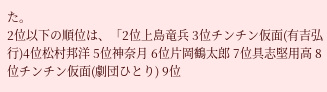た。
2位以下の順位は、「2位上島竜兵 3位チンチン仮面(有吉弘行)4位松村邦洋 5位神奈月 6位片岡鶴太郎 7位具志堅用高 8位チンチン仮面(劇団ひとり) 9位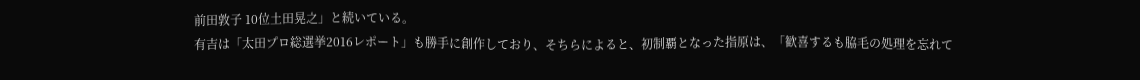前田敦子 10位土田晃之」と続いている。
有吉は「太田プロ総選挙2016レポート」も勝手に創作しており、そちらによると、初制覇となった指原は、「歓喜するも脇毛の処理を忘れて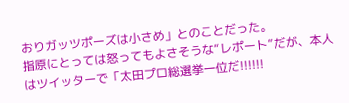おりガッツポーズは小さめ」とのことだった。
指原にとっては怒ってもよさそうな“レポート”だが、本人はツイッターで「太田プロ総選挙一位だ!!!!!!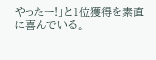やったー!」と1位獲得を素直に喜んでいる。